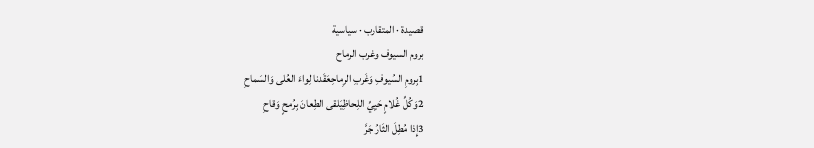قصيدة · المتقارب · سياسية
بروم السيوف وغرب الرماح
1بِرومِ السُيوفِ وَغَربِ الرِماحِعَقَدنا لِواءَ العُلى وَالسَماحِ
2وَكُلِّ غُلامٍ حَيِيِّ اللِحاظِيَلقى الطِعانَ بِرُمحٍ وَقاحِ
3إِذا مُطِلَ الثَارُ جَرَّ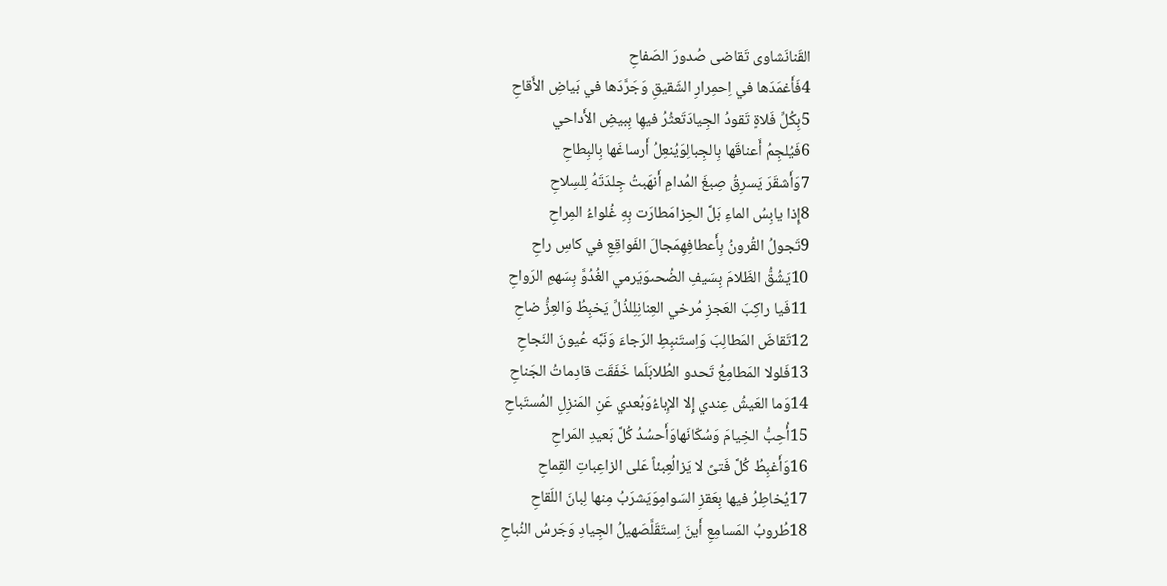القَنانَشاوى تَقاضى صُدورَ الصَفاحِ
4فَأَغمَدَها في اِحمِرارِ الشَقيقِ وَجَرَّدَها في بَياضِ الأَقاحِ
5بِكُلِّ فَلاةٍ تَقودُ الجِيادَتَعثُرُ فيهِا بِبيضِ الأَداحي
6فَيُلجِمُ أَعناقَها بِالجِبالِوَيُنعِلُ أَرساغَها بِالبِطاحِ
7وَأَشقَرَ يَسرِقُ صِبغَ المُدامِ أَنهَبتُ جِلدَتَهُ لِلسِلاحِ
8إِذا يابِسُ الماءِ بَلَّ الحِزامَطارَت بِهِ غُلواءُ المِراحِ
9تَجولُ القُرونُ بِأَعطافِهِمَجالَ الفَواقِعِ في كاسِ راحِ
10يَشُقُّ الظَلامَ بِسَيفِ الضُحىوَيَرمي الغُدُوَّ بِسَهمِ الرَواحِ
11فَيا راكِبَ العَجزِ مُرخي العِنانِلِلذُلِّ يَخبِطُ وَالعِزُّ ضاحِ
12تَقاضَ المَطالِبَ وَاِستَنبِطِ الرَجاءَ وَنَبَّه عُيونَ النَجاحِ
13فَلولا المَطامِعُ تَحدو الطُلابَلَما خَفَقَت قادِماتُ الجَناحِ
14وَما العَيشُ عِندي إِلا الإِباءُوَبُعدي عَنِ المَنزِلِ المُستَباحِ
15أُحِبُّ الخِيامَ وَسُكّانَهاوَأَحسُدُ كُلَّ بَعيدِ المَراحِ
16وَأَغبِطُ كُلَّ فَتىً لا يَزالُعِبئاً عَلى الزاعِباتِ القِماحِ
17يُخاطِرُ فيها بِعَقزِ السَوامِوَيَشرَبُ مِنها لِبانَ اللَقاحِ
18طُروبُ المَسامِعِ أَينَ اِستَقَلَّصَهيلُ الجِيادِ وَجَرسُ النُباحِ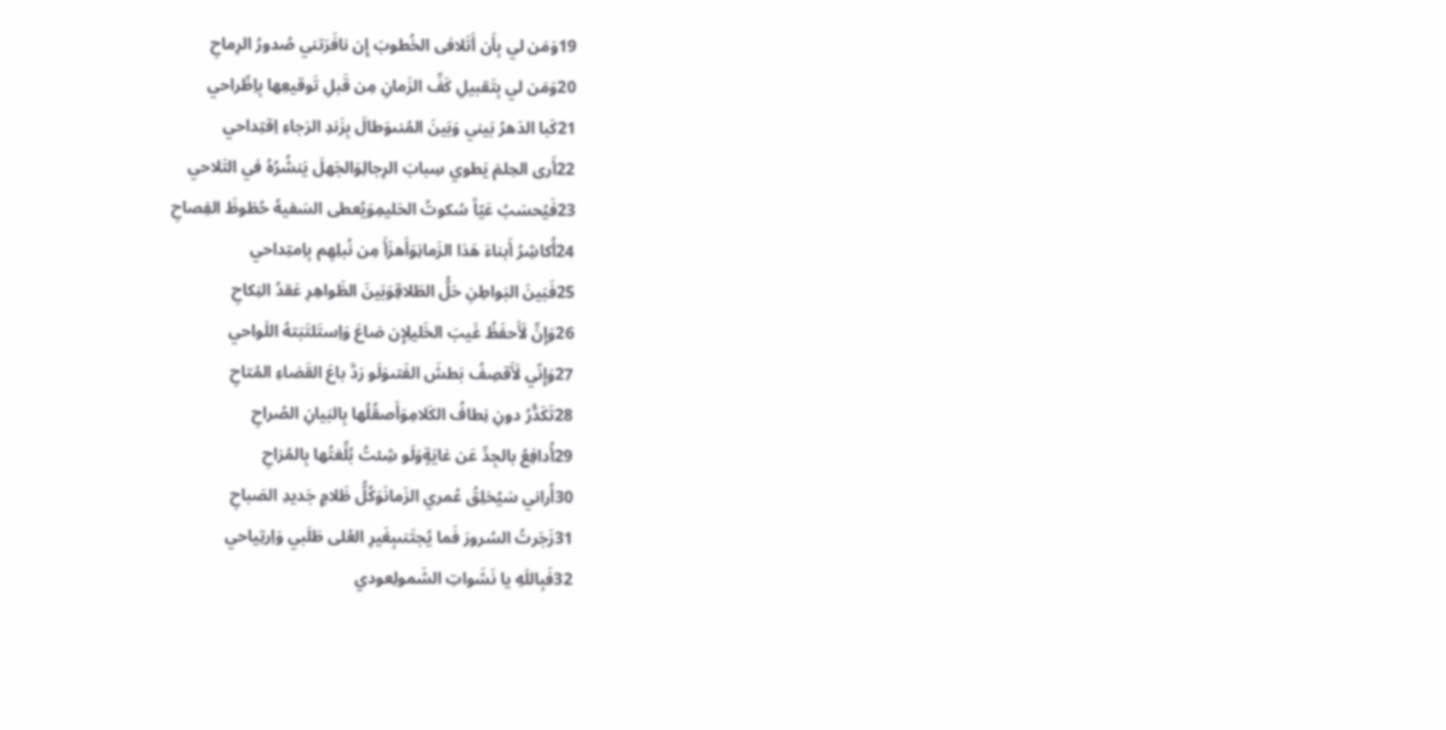19وَمَن لي بِأَن أَتَلافى الخُطوبَ إِن نافَرَتني صُدورُ الرِماحِ
20وَمَن لي بِتَقبيلِ كَفِّ الزَمانِ مِن قَبلِ تَوقيعِها بِاِطِّراحي
21كَبا الدَهرُ بَيني وَبَينَ المُنىوَطالَ بِزَندِ الرَجاءِ اِقتِداحي
22أَرى الحِلمَ يَطوي سِبابَ الرِجالِوَالجَهلَ يَنشُرُهُ في التَلاحي
23فَيُحسَبُ عَيّاً سُكوتُ الحَليمِوَيُعطى السَفيهُ حُظوظَ الفِصاحِ
24أُكاشِرُ أَبناءَ هَذا الزَمانِوَأَهزَأَ مِن نُبلِهِم بِاِمتِداحي
25فَبَينَ البَواطِنِ حَلُّ الطَلاقِوَبَينَ الظَواهِرِ عَقدُ النِكاحِ
26وَإِنِّ لَأَحفَظُ غَيبَ الخَليلِإِن ضاعَ وَاِستَلتَبَتهُ اللَواحي
27وَإِنّي لَأَقصِفُ بَطشَ الفَتىوَلَو رَدَّ باعَ القَضاءِ المُتاحِ
28تَكَدُّرُ دونِ نِطافُ الكَلامِوَأَصقُلُها بِالبَيانِ الصُراحِ
29أُدافِعُ بالجِدِّ عَن غايَةٍوَلَو شِئتُ بُلِّغتُها بِالمُزاحِ
30أُراني سَيُخلِقُ عُمري الزَمانَوَكُلُّ ظَلامٍ جَديدِ الصَباحِ
31زَجَرتُ السُرورَ فَما يُجتَنىبِغَيرِ العُلى طَلَبي وَاِرتِياحي
32فَبِاللَهِ يا نَشَواتِ الشَمولِعودي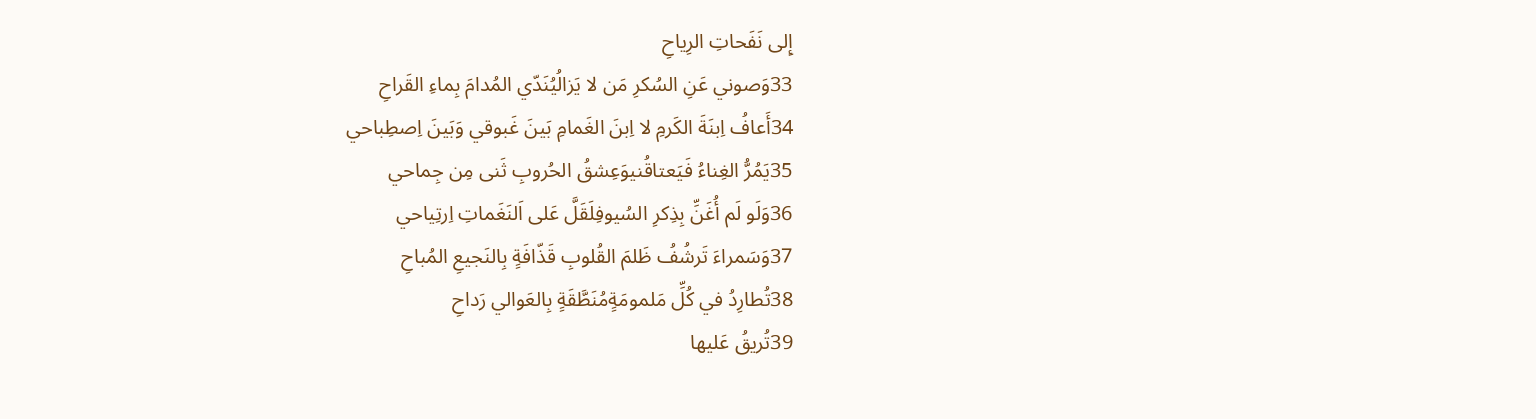إِلى نَفَحاتِ الرِياحِ
33وَصوني عَنِ السُكرِ مَن لا يَزالُيُنَدّي المُدامَ بِماءِ القَراحِ
34أَعافُ اِبنَةَ الكَرمِ لا اِبنَ الغَمامِ بَينَ غَبوقي وَبَينَ اِصطِباحي
35يَمُرُّ الغِناءُ فَيَعتاقُنيوَعِشقُ الحُروبِ ثَنى مِن جِماحي
36وَلَو لَم أُغَنِّ بِذِكرِ السُيوفِلَقَلَّ عَلى اَلنَغَماتِ اِرتِياحي
37وَسَمراءَ تَرشُفُ ظَلمَ القُلوبِ قَذّافَةٍ بِالنَجيعِ المُباحِ
38تُطارِدُ في كُلِّ مَلمومَةٍمُنَطَّقَةٍ بِالعَوالي رَداحِ
39تُريقُ عَليها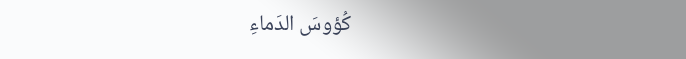كُؤوسَ الدَماءِ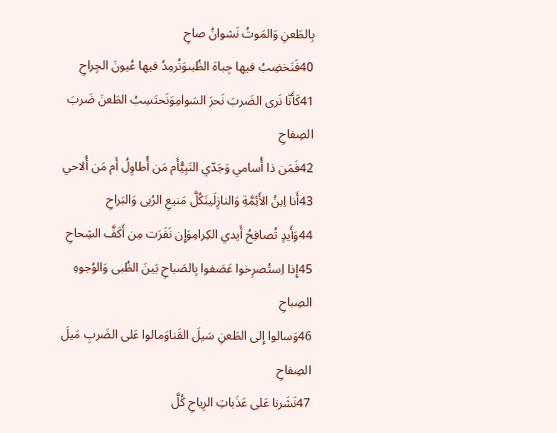بِالطَعنِ وَالمَوتُ نَشوانُ صاحِ
40فَنَخضِبُ فيها جِباهَ الظُبىوَنُرمِدُ فيها عُيونَ الجِراحِ
41كَأَنّا نَرى الضَربَ نَحرَ السَوامِوَنَحتَسِبُ الطَعنَ ضَربَ الصِفاحِ
42فَمَن ذا أُسامي وَجَدّي النَبِيُّأَم مَن أُطاوِلُ أَم مَن أُلاحي
43أَنا اِبنُ الأَئِمَّةِ وَالنازِلَينَكُلَّ مَنيعِ الرُبى وَالبَراحِ
44وَأَيدٍ تُصافِحُ أَيدي الكِرامِوَإِن نَفَرَت مِن أَكَفَّ الشِحاحِ
45إِذا اِستُصرِخوا عَصَفوا بِالصَباحِ بَينَ الظُبى وَالوُجوهِ الصِباحِ
46وَسالوا إِلى الطَعنِ سَيلَ القَناوَمالوا عَلى الضَربِ مَيلَ الصِفاحِ
47نَشَرنا عَلى عَذَباتِ الرِياحِ كُلَّ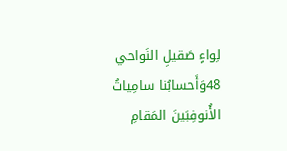لِواءٍ صَقيلِ النَواحي
48وَأَحسابُنا سامِياتُ الأُنوفِبَينَ المَقامِ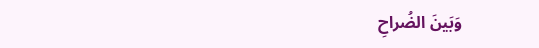وَبَينَ الضُراحِ